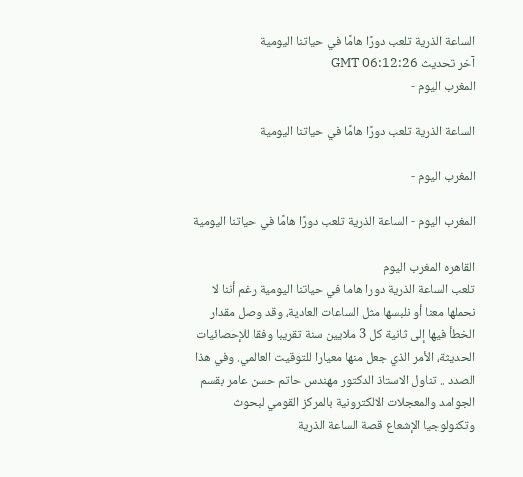الساعة الذرية تلعب دورًا هامًا في حياتنا اليومية
آخر تحديث GMT 06:12:26
المغرب اليوم -

الساعة الذرية تلعب دورًا هامًا في حياتنا اليومية

المغرب اليوم -

المغرب اليوم - الساعة الذرية تلعب دورًا هامًا في حياتنا اليومية

القاهره المغرب اليوم
تلعب الساعة الذرية دورا هاما في حياتنا اليومية رغم أننا لا نحملها معنا أو نلبسها مثل الساعات العادية، وقد وصل مقدار الخطأ فيها إلى ثانية كل 3 ملايين سنة تقريبا وفقا للإحصائيات الحديثة، الأمر الذي جعل منها معيارا للتوقيت العالمي. وفي هذا الصدد .. تناول الاستاذ الدكتور مهندس حاتم حسن عامر بقسم الجوامد والمعجلات الالكترونية بالمركز القومي لبحوث وتكنولوجيا الإشعاع قصة الساعة الذرية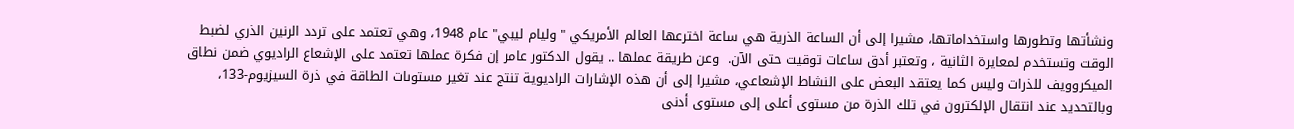ونشأتها وتطورها واستخداماتها، مشيرا إلى أن الساعة الذرية هي ساعة اخترعها العالم الأمريكي "وليام ليبي" عام 1948، وهي تعتمد على تردد الرنين الذري لضبط الوقت وتستخدم لمعايرة الثانية ، وتعتبر أدق ساعات توقيت حتى الآن.  وعن طريقة عملها .. يقول الدكتور عامر إن فكرة عملها تعتمد على الإشعاع الراديوي ضمن نطاق الميكروويف للذرات وليس كما يعتقد البعض على النشاط الإشعاعي، مشيرا إلى أن هذه الإشارات الراديوية تنتج عند تغير مستوىات الطاقة في ذرة السيزيوم-133، وبالتحديد عند انتقال الإلكترون في تلك الذرة من مستوى أعلى إلى مستوى أدنى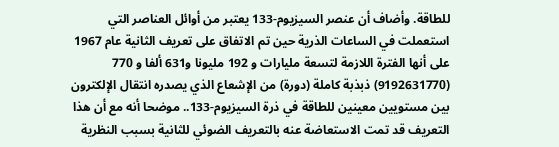للطاقة. وأضاف أن عنصر السيزيوم-133 يعتبر من أوائل العناصر التي استعملت في الساعات الذرية حين تم الاتفاق على تعريف الثانية عام 1967 على أنها الفترة اللازمة لتسعة مليارات و 192 مليونا و631 ألفا و 770 (9192631770) ذبذبة كاملة (دورة) من الإشعاع الذي يصدره انتقال الإلكترون بين مستويين معينين للطاقة في ذرة السيزيوم-133.. موضحا أنه مع أن هذا التعريف قد تمت الاستعاضة عنه بالتعريف الضوئي للثانية بسبب النظرية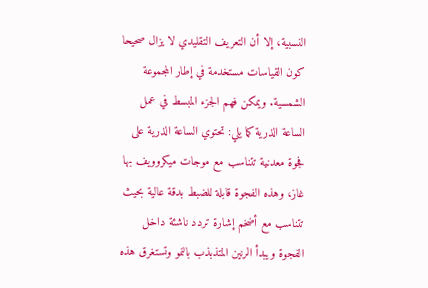النسبية، إلا أن التعريف التقليدي لا يزال صحيحا كون القياسات مستخدمة في إطار المجموعة الشمسية. ويمكن فهم الجزء المبسط في عمل الساعة الذرية كما يلي: تحتوي الساعة الذرية على فجوة معدنية تتناسب مع موجات ميكروويف بها غاز، وهذه الفجوة قابلة للضبط بدقة عالية بحيث تتناسب مع أضخم إشارة تردد ناشئة داخل الفجوة ويبدأ الرنين المتذبذب بالنمو وتستغرق هذه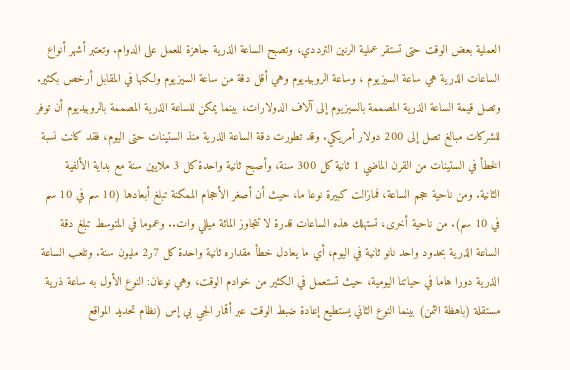العملية بعض الوقت حتى تستقر عملية الرنين الترددي، وتصبح الساعة الذرية جاهزة للعمل على الدوام. وتعتبر أشهر أنواع الساعات الذرية هي ساعة السيزيوم ، وساعة الروبيديوم وهي أقل دقة من ساعة السيزيوم ولكنها في المقابل أرخص بكثير. وتصل قيمة الساعة الذرية المصممة بالسيزيوم إلى آلاف الدولارات، بينما يمكن للساعة الذرية المصممة بالروبيديوم أن توفر للشركات مبالغ تصل إلى 200 دولار أمريكي. وقد تطورت دقة الساعة الذرية منذ الستينات حتى اليوم، فقد كانت نسبة الخطأ في الستينات من القرن الماضي 1 ثانية كل 300 سنة، وأصبح ثانية واحدة كل 3 ملايين سنة مع بداية الألفية الثانية. ومن ناحية حجم الساعة، فمازالت كبيرة نوعا ما، حيث أن أصغر الأحجام الممكنة تبلغ أبعادها (10 سم في 10 سم في 10 سم). من ناحية أخرى، تستهلك هذه الساعات قدرة لا تتجاوز المائة ميللي وات.. وعموما في المتوسط تبلغ دقة الساعة الذرية بحدود واحد نانو ثانية في اليوم، أي ما يعادل خطأ مقداره ثانية واحدة كل 7ر2 مليون سنة. وتلعب الساعة الذرية دورا هاما في حياتنا اليومية، حيث تستعمل في الكثير من خوادم الوقت، وهي نوعان: النوع الأول به ساعة ذرية مستقلة (باهظة الثمن) بينما النوع الثاني يستطيع إعادة ضبط الوقت عبر أقمار الجي بي إس (نظام تحديد المواقع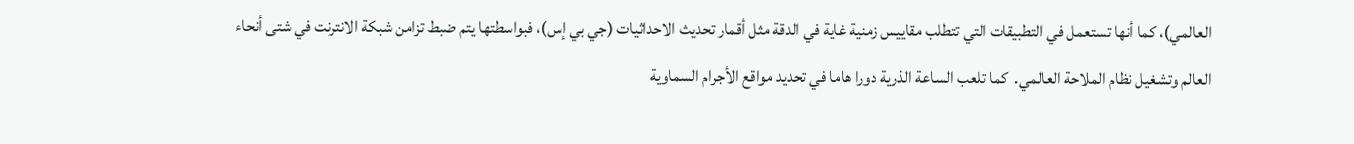العالمي)، كما أنها تستعمل في التطبيقات التي تتطلب مقاييس زمنية غاية في الدقة مثل أقمار تحديث الاحداثيات (جي بي إس)، فبواسطتها يتم ضبط تزامن شبكة الانترنت في شتى أنحاء العالم وتشغيل نظام الملاحة العالمي.  كما تلعب الساعة الذرية دورا هاما في تحديد مواقع الأجرام السماوية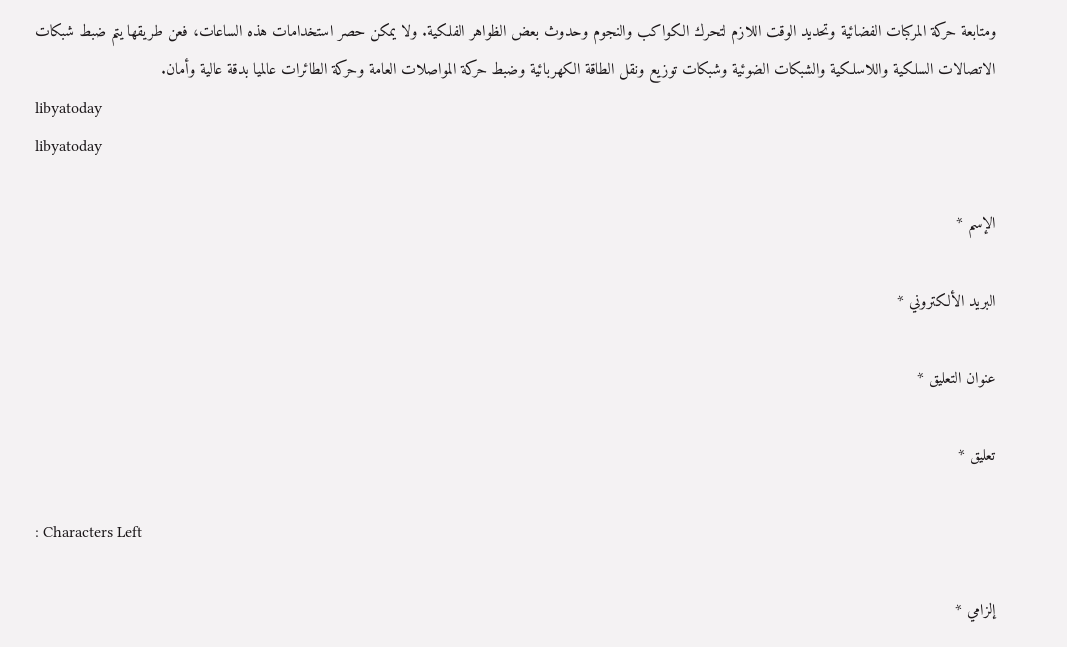ومتابعة حركة المركبات الفضائية وتحديد الوقت اللازم لتحرك الكواكب والنجوم وحدوث بعض الظواهر الفلكية. ولا يمكن حصر استخدامات هذه الساعات، فعن طريقها يتم ضبط شبكات الاتصالات السلكية واللاسلكية والشبكات الضوئية وشبكات توزيع ونقل الطاقة الكهربائية وضبط حركة المواصلات العامة وحركة الطائرات عالميا بدقة عالية وأمان.
libyatoday
libyatoday

الإسم *

البريد الألكتروني *

عنوان التعليق *

تعليق *

: Characters Left

إلزامي *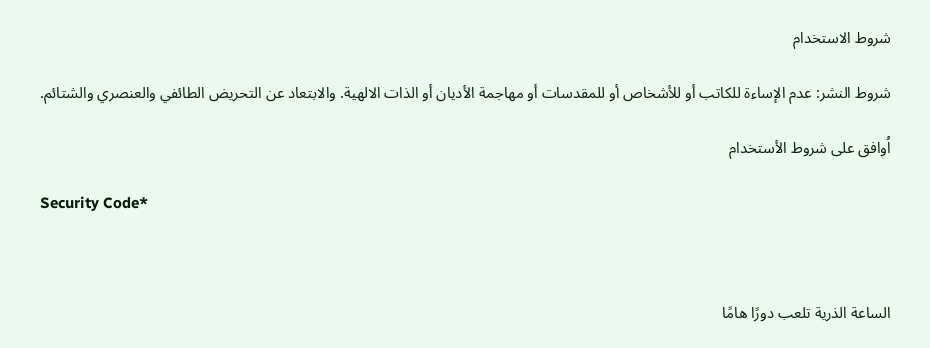شروط الاستخدام

شروط النشر: عدم الإساءة للكاتب أو للأشخاص أو للمقدسات أو مهاجمة الأديان أو الذات الالهية. والابتعاد عن التحريض الطائفي والعنصري والشتائم.

اُوافق على شروط الأستخدام

Security Code*



الساعة الذرية تلعب دورًا هامًا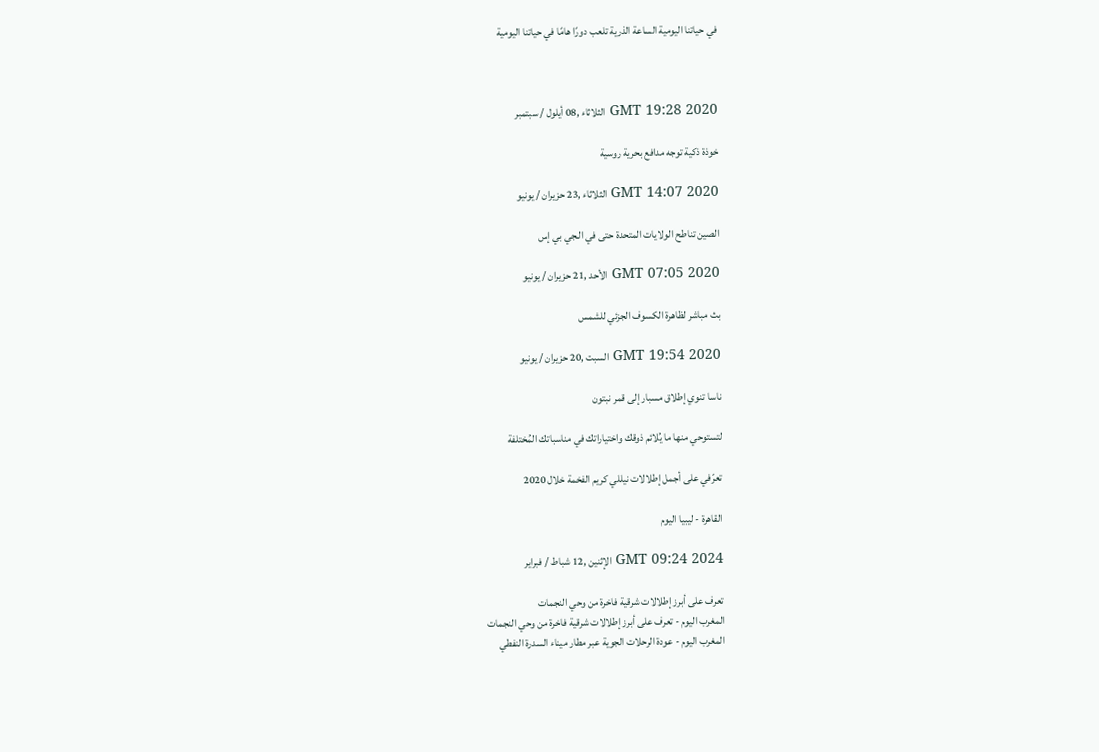في حياتنا اليومية الساعة الذرية تلعب دورًا هامًا في حياتنا اليومية



GMT 19:28 2020 الثلاثاء ,08 أيلول / سبتمبر

خوذة ذكية توجه مدافع بحرية روسية

GMT 14:07 2020 الثلاثاء ,23 حزيران / يونيو

الصين تناطح الولايات المتحدة حتى في الـجي بي إس

GMT 07:05 2020 الأحد ,21 حزيران / يونيو

بث مباشر لظاهرة الكسوف الجزئي للشمس

GMT 19:54 2020 السبت ,20 حزيران / يونيو

ناسا تنوي إطلاق مسبار إلى قمر نبتون

لتستوحي منها ما يُلائم ذوقك واختياراتك في مناسباتك المُختلفة

تعرّفي على أجمل إطلالات نيللي كريم الفخمة خلال 2020

القاهرة - ليبيا اليوم

GMT 09:24 2024 الإثنين ,12 شباط / فبراير

تعرف على أبرز إطلالات شرقية فاخرة من وحي النجمات
المغرب اليوم - تعرف على أبرز إطلالات شرقية فاخرة من وحي النجمات
المغرب اليوم - عودة الرحلات الجوية عبر مطار ميناء السدرة النفطي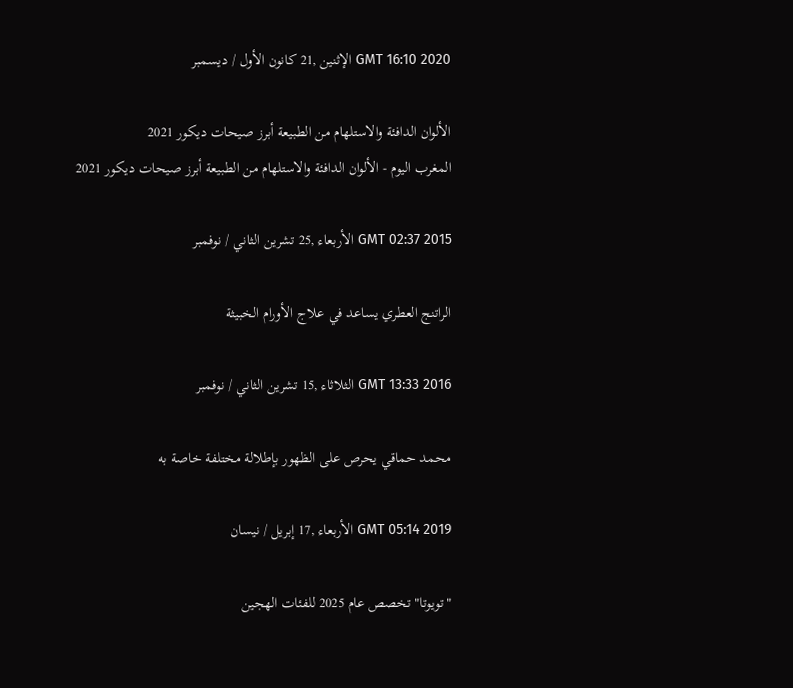GMT 16:10 2020 الإثنين ,21 كانون الأول / ديسمبر

الألوان الدافئة والاستلهام من الطبيعة أبرز صيحات ديكور 2021
المغرب اليوم - الألوان الدافئة والاستلهام من الطبيعة أبرز صيحات ديكور 2021

GMT 02:37 2015 الأربعاء ,25 تشرين الثاني / نوفمبر

الراتنج العطري يساعد في علاج الأورام الخبيثة

GMT 13:33 2016 الثلاثاء ,15 تشرين الثاني / نوفمبر

محمد حماقي يحرص على الظهور بإطلالة مختلفة خاصة به

GMT 05:14 2019 الأربعاء ,17 إبريل / نيسان

"تويوتا" تخصص عام 2025 للفئات الهجين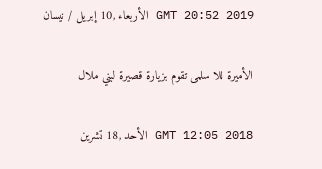GMT 20:52 2019 الأربعاء ,10 إبريل / نيسان

الأميرة للا سلمى تقوم بزيارة قصيرة لبني ملال

GMT 12:05 2018 الأحد ,18 تشرين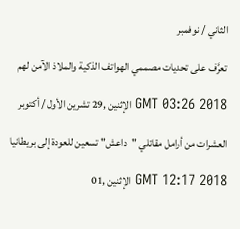الثاني / نوفمبر

تعرَّف على تحديات مصممي الهواتف الذكية والملاذ الآمن لهم

GMT 03:26 2018 الإثنين ,29 تشرين الأول / أكتوبر

العشرات من أرامل مقاتلي "داعش" تسعين للعودة إلى بريطانيا

GMT 12:17 2018 الإثنين ,01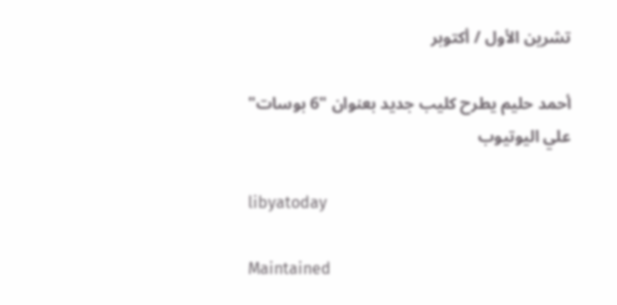تشرين الأول / أكتوبر

أحمد حليم يطرح كليب جديد بعنوان "6 بوسات" علي اليوتيوب

libyatoday

Maintained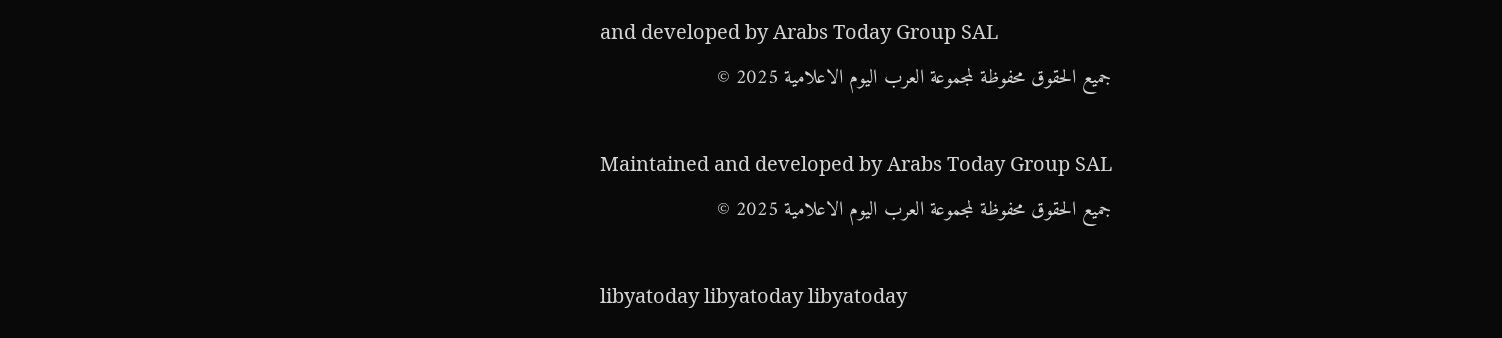and developed by Arabs Today Group SAL
جميع الحقوق محفوظة لمجموعة العرب اليوم الاعلامية 2025 ©

Maintained and developed by Arabs Today Group SAL
جميع الحقوق محفوظة لمجموعة العرب اليوم الاعلامية 2025 ©

libyatoday libyatoday libyatoday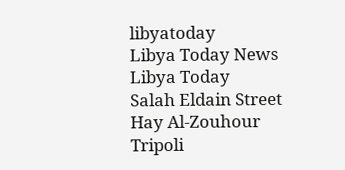libyatoday
Libya Today News
Libya Today
Salah Eldain Street
Hay Al-Zouhour
Tripoli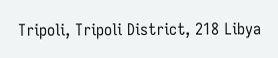Tripoli, Tripoli District, 218 Libya